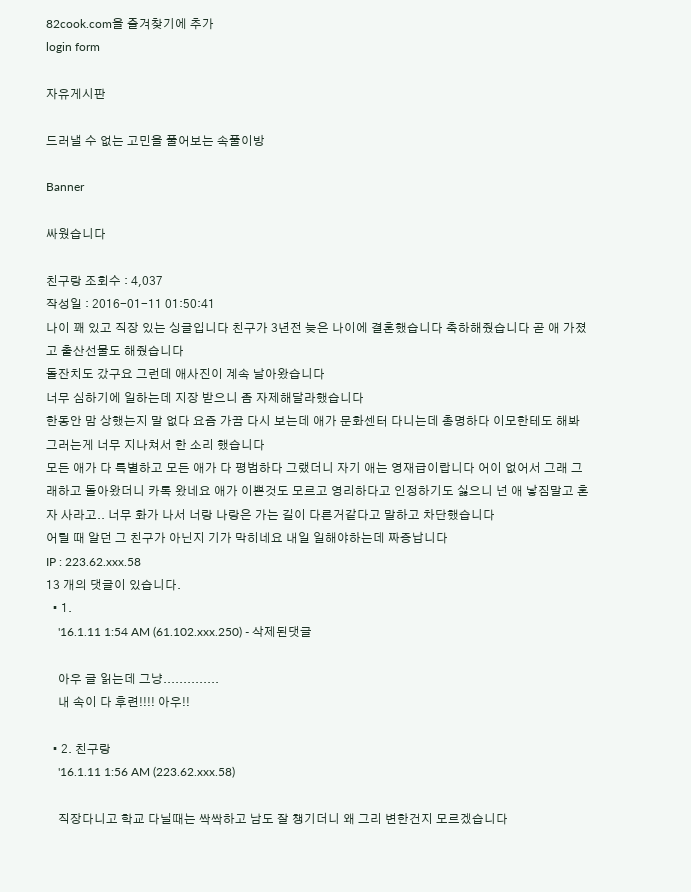82cook.com을 즐겨찾기에 추가
login form

자유게시판

드러낼 수 없는 고민을 풀어보는 속풀이방

Banner

싸웠습니다

친구랑 조회수 : 4,037
작성일 : 2016-01-11 01:50:41
나이 꽤 있고 직장 있는 싱글입니다 친구가 3년전 늦은 나이에 결혼했습니다 축하해줬습니다 곧 애 가졌고 출산선물도 해줬습니다
돌잔치도 갔구요 그런데 애사진이 계속 날아왔습니다
너무 심하기에 일하는데 지장 받으니 좀 자제해달라했습니다
한동안 맘 상했는지 말 없다 요즘 가끔 다시 보는데 애가 문화센터 다니는데 총명하다 이모한테도 해봐 그러는게 너무 지나쳐서 한 소리 했습니다
모든 애가 다 특별하고 모든 애가 다 평범하다 그랬더니 자기 애는 영재급이랍니다 어이 없어서 그래 그래하고 돌아왔더니 카톡 왔네요 애가 이쁜것도 모르고 영리하다고 인정하기도 싫으니 넌 애 낳짐말고 혼자 사라고.. 너무 화가 나서 너랑 나랑은 가는 길이 다른거같다고 말하고 차단했습니다
어릴 때 알던 그 친구가 아닌지 기가 막히네요 내일 일해야하는데 짜증납니다
IP : 223.62.xxx.58
13 개의 댓글이 있습니다.
  • 1.
    '16.1.11 1:54 AM (61.102.xxx.250) - 삭제된댓글

    아우 글 읽는데 그냥..............
    내 속이 다 후련!!!! 아우!!

  • 2. 친구랑
    '16.1.11 1:56 AM (223.62.xxx.58)

    직장다니고 학교 다닐때는 싹싹하고 남도 잘 챙기더니 왜 그리 변한건지 모르겠습니다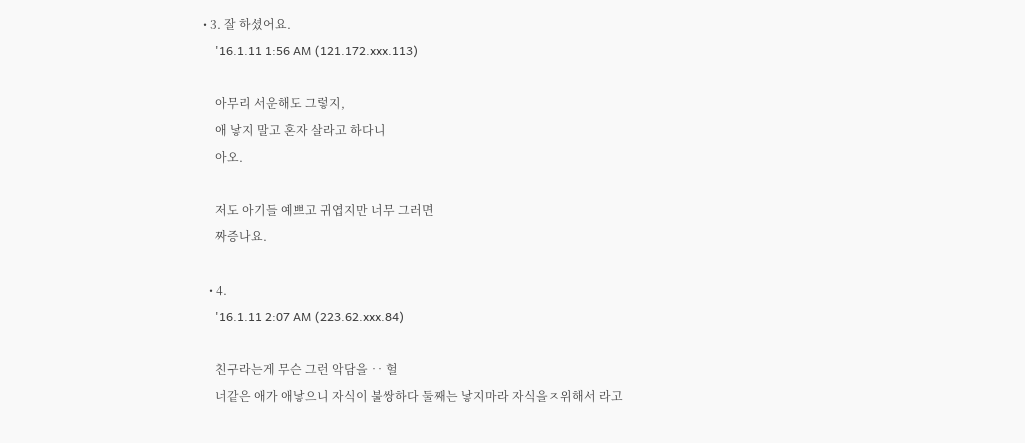• 3. 잘 하셨어요.
    '16.1.11 1:56 AM (121.172.xxx.113)

    아무리 서운해도 그렇지,
    애 낳지 말고 혼자 살라고 하다니
    아오.

    저도 아기들 예쁘고 귀엽지만 너무 그러면
    짜증나요.

  • 4.
    '16.1.11 2:07 AM (223.62.xxx.84)

    친구라는게 무슨 그런 악담을 ‥ 헐
    너같은 애가 애낳으니 자식이 불쌍하다 둘째는 낳지마라 자식을ㅈ위해서 라고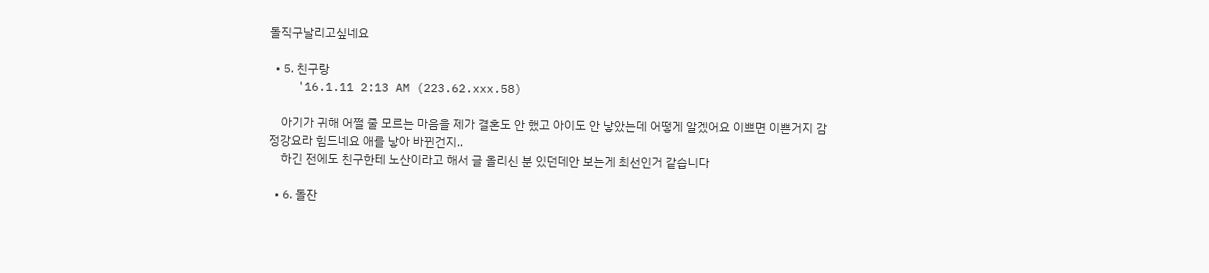돌직구날리고싶네요

  • 5. 친구랑
    '16.1.11 2:13 AM (223.62.xxx.58)

    아기가 귀해 어쩔 줄 모르는 마음을 제가 결혼도 안 했고 아이도 안 낳았는데 어떻게 알겠어요 이쁘면 이쁜거지 감정강요라 힘드네요 애를 낳아 바뀐건지..
    하긴 전에도 친구한테 노산이라고 해서 글 올리신 분 있던데안 보는게 최선인거 같습니다

  • 6. 돌잔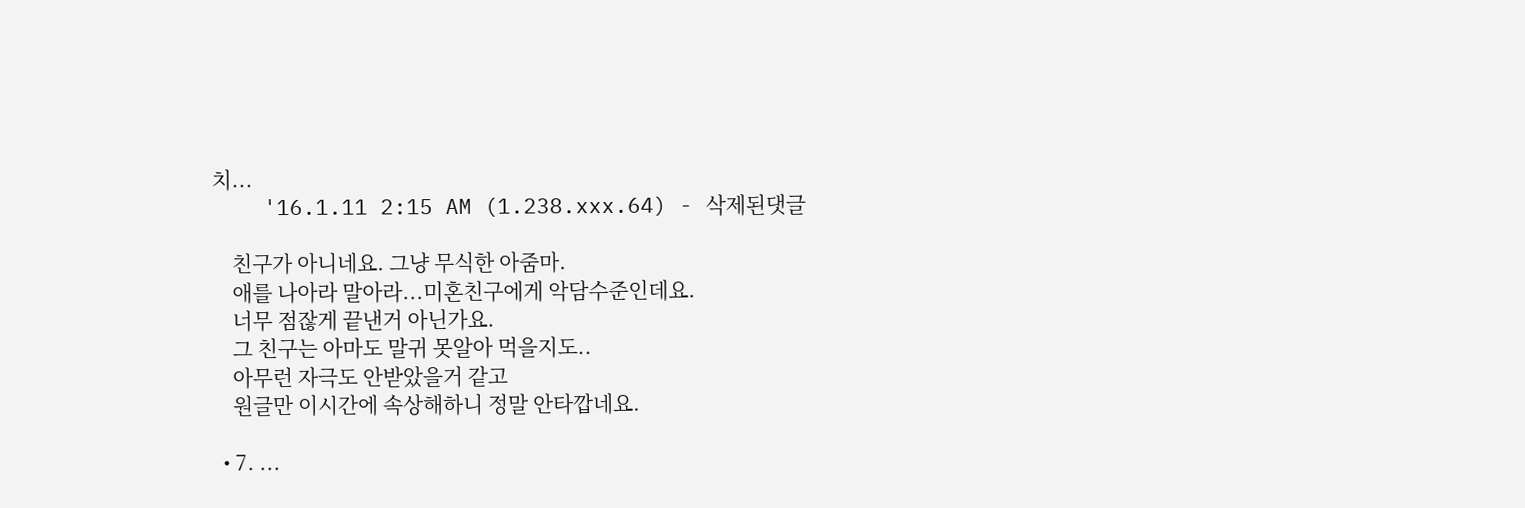치...
    '16.1.11 2:15 AM (1.238.xxx.64) - 삭제된댓글

    친구가 아니네요. 그냥 무식한 아줌마.
    애를 나아라 말아라...미혼친구에게 악담수준인데요.
    너무 점잖게 끝낸거 아닌가요.
    그 친구는 아마도 말귀 못알아 먹을지도..
    아무런 자극도 안받았을거 같고
    원글만 이시간에 속상해하니 정말 안타깝네요.

  • 7. ...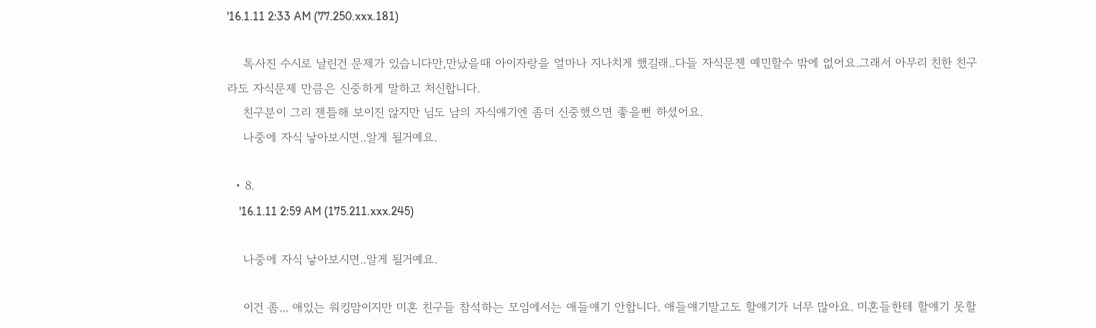'16.1.11 2:33 AM (77.250.xxx.181)

    톡사진 수시로 날린건 문제가 있습니다만,만났을때 아이자랑을 얼마나 지나치게 했길래..다들 자식문젠 예민할수 밖에 없어요.그래서 아무리 친한 친구라도 자식문제 만큼은 신중하게 말하고 처신합니다.
    친구분이 그리 젠틀해 보이진 않지만 님도 남의 자식얘기엔 좀더 신중했으면 좋을뻔 하셨어요.
    나중에 자식 낳아보시면..알게 될거예요.

  • 8.
    '16.1.11 2:59 AM (175.211.xxx.245)

    나중에 자식 낳아보시면..알게 될거예요.

    이건 좀... 애있는 워킹맘이지만 미혼 친구들 참석하는 모임에서는 애들얘기 안합니다. 애들얘기말고도 할얘기가 너무 많아요. 미혼들한테 할얘기 못할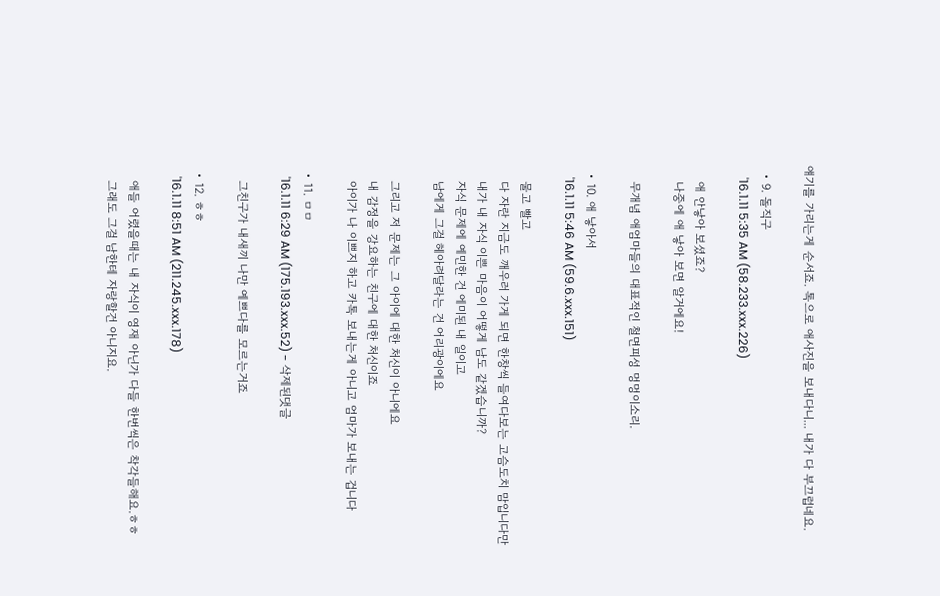얘기를 가리는게 순서죠. 톡으로 애사진을 보내다니... 내가 다 부끄럽네요.

  • 9. 돌직구
    '16.1.11 5:35 AM (58.233.xxx.226)

    애 안낳아 보셨죠?
    나중에 애 낳아 보면 알거에요!

    무개념 애엄마들의 대표적인 철면피성 멍멍이소리.

  • 10. 애 낳아서
    '16.1.11 5:46 AM (59.6.xxx.151)

    물고 빨고
    다 자란 지금도 깨우러 가게 되면 한창씩 들여다보는 고슴도치 맘입니다만
    내가 내 자식 이쁜 마음이 어떻게 남도 같겠습니까?
    자식 문제에 예민한 건 에미된 내 일이고
    남에게 그걸 헤아려달라는 건 어리광이에요

    그리고 저 문제는 그 아이에 대한 처신이 아니에요
    내 감정을 강요하는 친구에 대한 처신이죠
    아이가 나 이쁘지 하고 카톡 보내는게 아니고 엄마가 보내는 겁니다

  • 11. ㅁㅁ
    '16.1.11 6:29 AM (175.193.xxx.52) - 삭제된댓글

    그친구가 내새끼 나만 예쁘다를 모르는거죠

  • 12. ㅎㅎ
    '16.1.11 8:51 AM (211.245.xxx.178)

    애들 어렸을때는 내 자식이 영재 아닌가 다들 한번씩은 착각들해요.ㅎㅎ
    그래도 그걸 남한테 자랑할건 아니지요.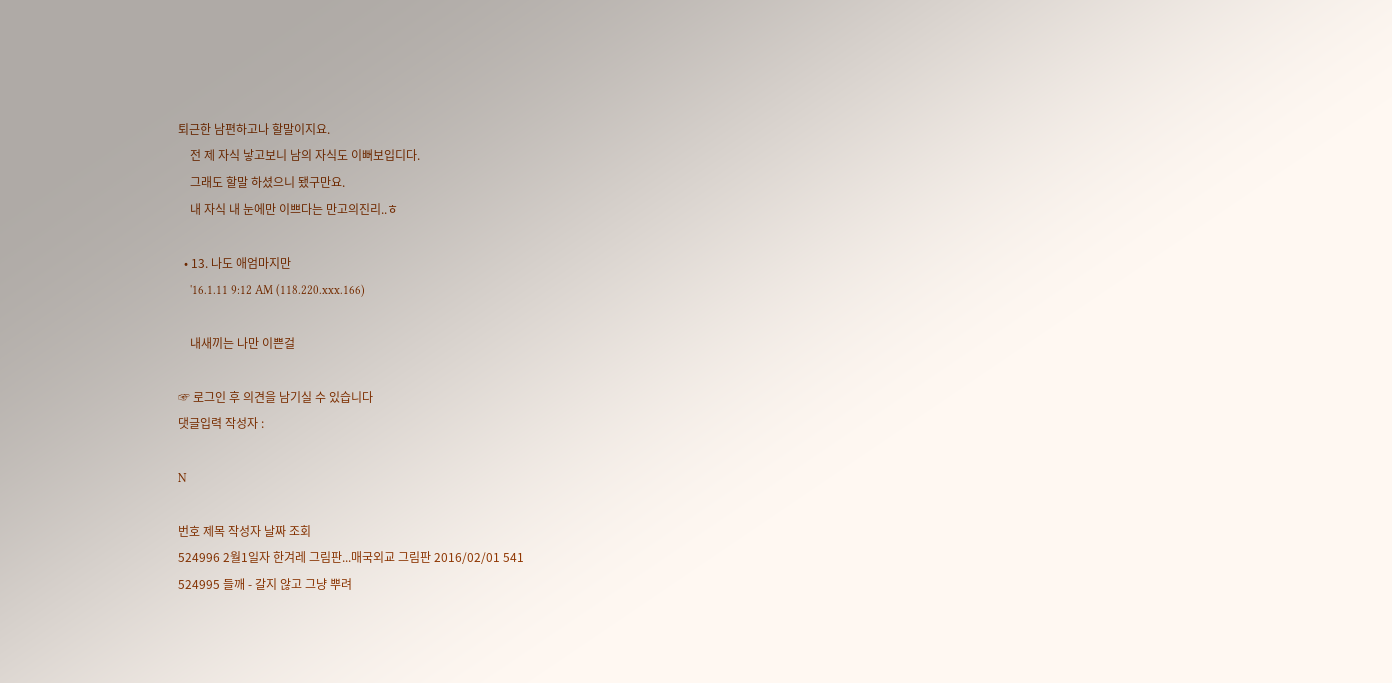퇴근한 남편하고나 할말이지요.
    전 제 자식 낳고보니 남의 자식도 이뻐보입디다.
    그래도 할말 하셨으니 됐구만요.
    내 자식 내 눈에만 이쁘다는 만고의진리..ㅎ

  • 13. 나도 애엄마지만
    '16.1.11 9:12 AM (118.220.xxx.166)

    내새끼는 나만 이쁜걸

☞ 로그인 후 의견을 남기실 수 있습니다
댓글입력 작성자 :

N

번호 제목 작성자 날짜 조회
524996 2월1일자 한겨레 그림판...매국외교 그림판 2016/02/01 541
524995 들깨 - 갈지 않고 그냥 뿌려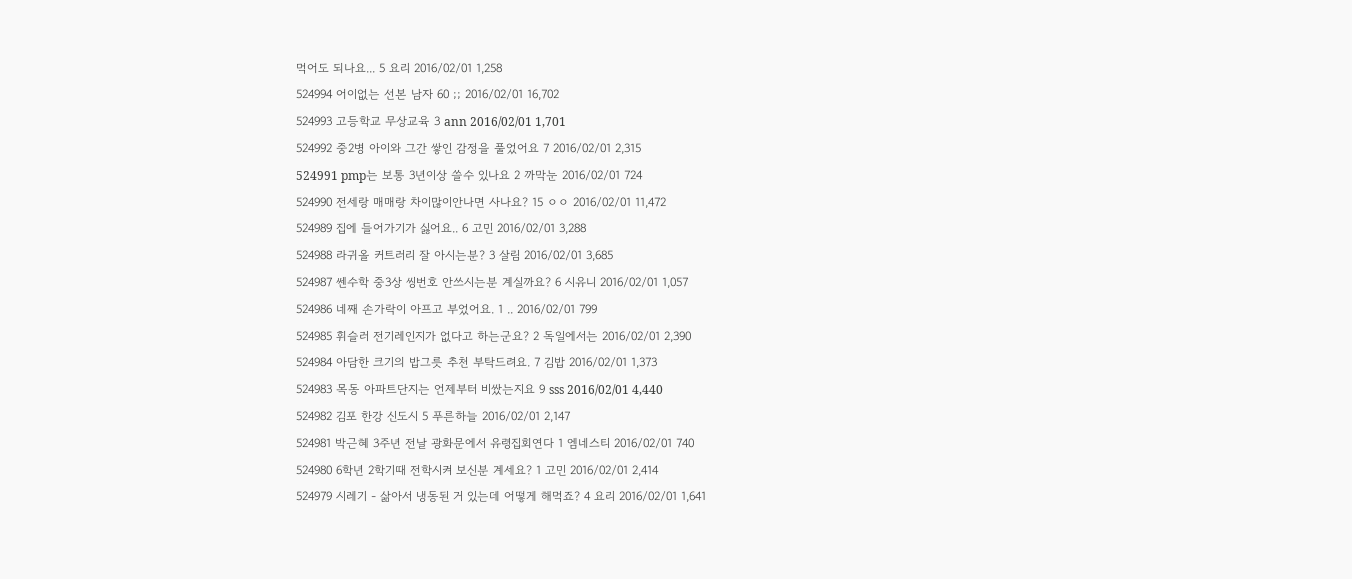먹어도 되나요... 5 요리 2016/02/01 1,258
524994 어이없는 선본 남자 60 ;; 2016/02/01 16,702
524993 고등학교 무상교육 3 ann 2016/02/01 1,701
524992 중2병 아이와 그간 쌓인 감정을 풀었어요 7 2016/02/01 2,315
524991 pmp는 보통 3년이상 쓸수 있나요 2 까막눈 2016/02/01 724
524990 전세랑 매매랑 차이많이안나면 사나요? 15 ㅇㅇ 2016/02/01 11,472
524989 집에 들어가기가 싫어요.. 6 고민 2016/02/01 3,288
524988 라귀올 커트러리 잘 아시는분? 3 살림 2016/02/01 3,685
524987 쎈수학 중3상 씽번호 안쓰시는분 계실까요? 6 시유니 2016/02/01 1,057
524986 네째 손가락이 아프고 부었어요. 1 .. 2016/02/01 799
524985 휘슬러 전기레인지가 없다고 하는군요? 2 독일에서는 2016/02/01 2,390
524984 아담한 크기의 밥그릇 추천 부탁드려요. 7 김밥 2016/02/01 1,373
524983 목동 아파트단지는 언제부터 비쌌는지요 9 sss 2016/02/01 4,440
524982 김포 한강 신도시 5 푸른하늘 2016/02/01 2,147
524981 박근혜 3주년 전날 광화문에서 유령집회연다 1 엠네스티 2016/02/01 740
524980 6학년 2학기때 전학시켜 보신분 계세요? 1 고민 2016/02/01 2,414
524979 시레기 - 삶아서 냉동된 거 있는데 어떻게 해먹죠? 4 요리 2016/02/01 1,641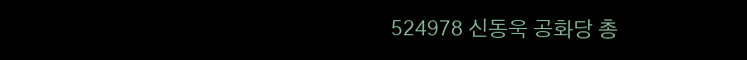524978 신동욱 공화당 총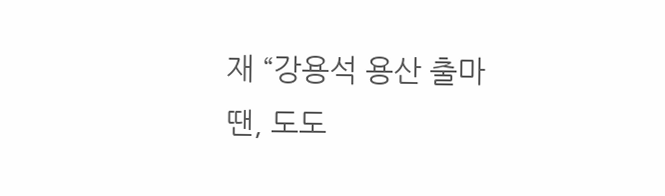재 “강용석 용산 출마땐, 도도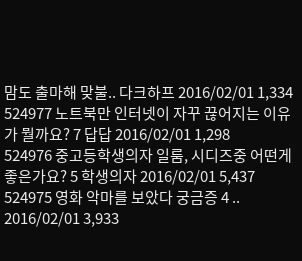맘도 출마해 맞불.. 다크하프 2016/02/01 1,334
524977 노트북만 인터넷이 자꾸 끊어지는 이유가 뭘까요? 7 답답 2016/02/01 1,298
524976 중고등학생의자 일룸, 시디즈중 어떤게 좋은가요? 5 학생의자 2016/02/01 5,437
524975 영화 악마를 보았다 궁금증 4 .. 2016/02/01 3,933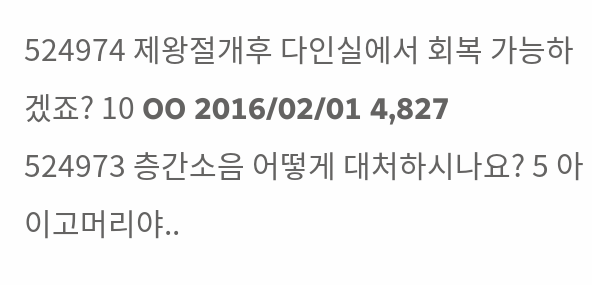524974 제왕절개후 다인실에서 회복 가능하겠죠? 10 OO 2016/02/01 4,827
524973 층간소음 어떻게 대처하시나요? 5 아이고머리야..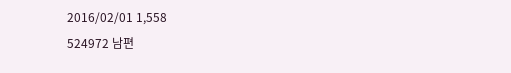2016/02/01 1,558
524972 남편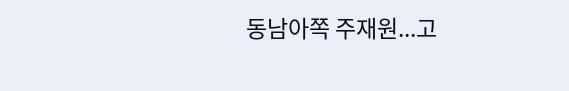동남아쪽 주재원...고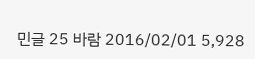민글 25 바람 2016/02/01 5,928